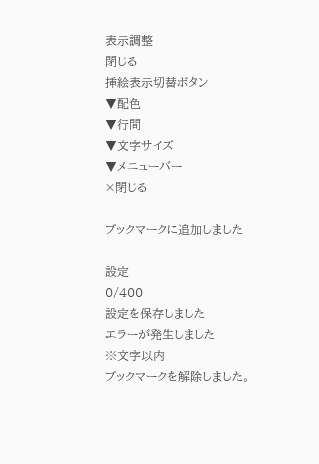表示調整
閉じる
挿絵表示切替ボタン
▼配色
▼行間
▼文字サイズ
▼メニューバー
×閉じる

ブックマークに追加しました

設定
0/400
設定を保存しました
エラーが発生しました
※文字以内
ブックマークを解除しました。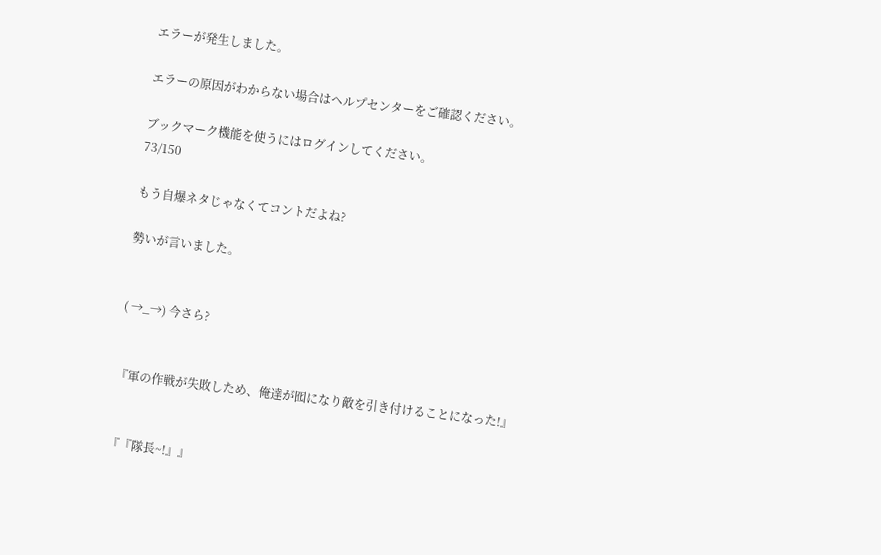エラーが発生しました。

エラーの原因がわからない場合はヘルプセンターをご確認ください。

ブックマーク機能を使うにはログインしてください。
73/150

もう自爆ネタじゃなくてコントだよね?

勢いが言いました。


( →_→) 今さら?


『軍の作戦が失敗しため、俺達が囮になり敵を引き付けることになった!』


『『隊長~!』』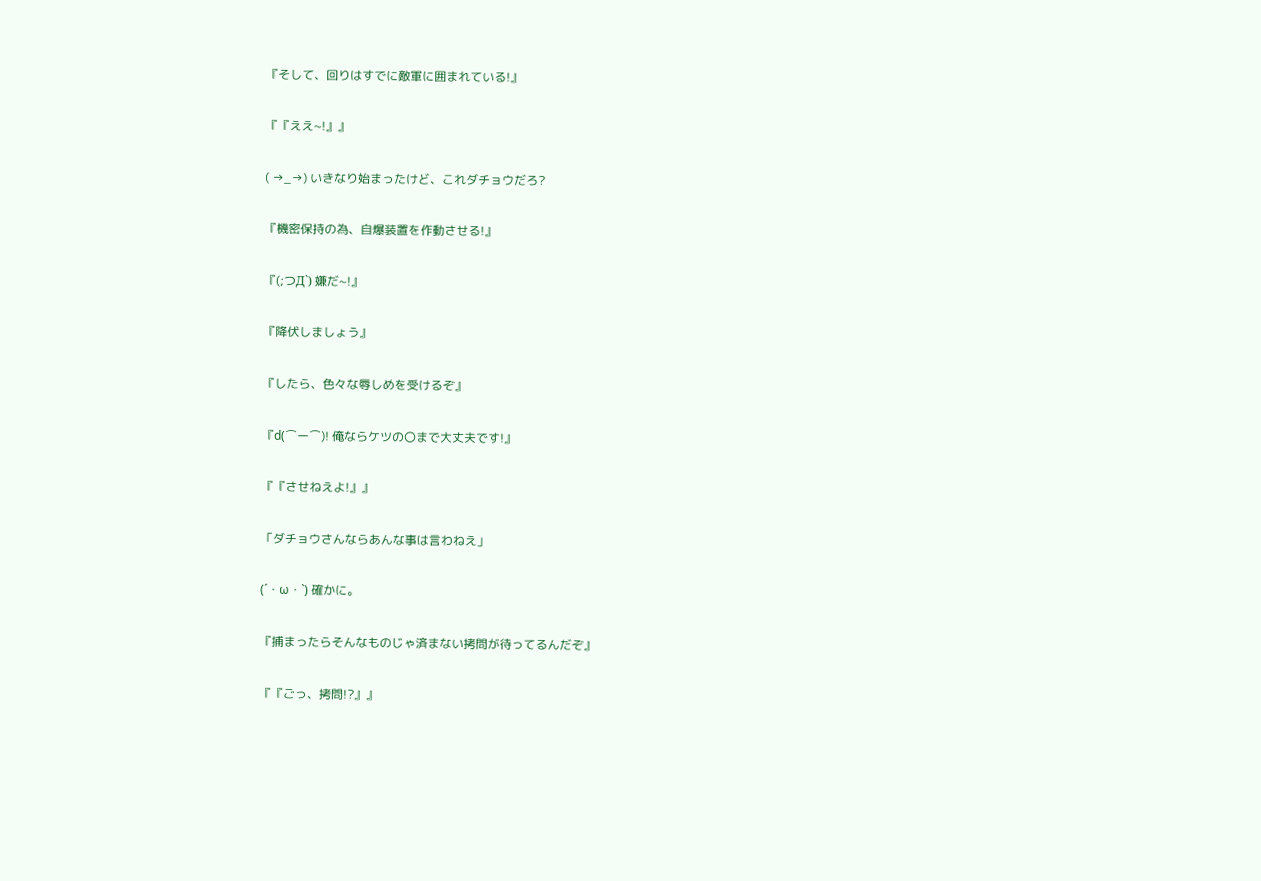『そして、回りはすでに敵軍に囲まれている!』


『『ええ~!』』


( →_→) いきなり始まったけど、これダチョウだろ?


『機密保持の為、自爆装置を作動させる!』


『(;つД`) 嫌だ~!』


『降伏しましょう』


『したら、色々な辱しめを受けるぞ』


『d(⌒ー⌒)! 俺ならケツの〇まで大丈夫です!』


『『させねえよ!』』


「ダチョウさんならあんな事は言わねえ」


(´・ω・`) 確かに。


『捕まったらそんなものじゃ済まない拷問が待ってるんだぞ』


『『ごっ、拷問!?』』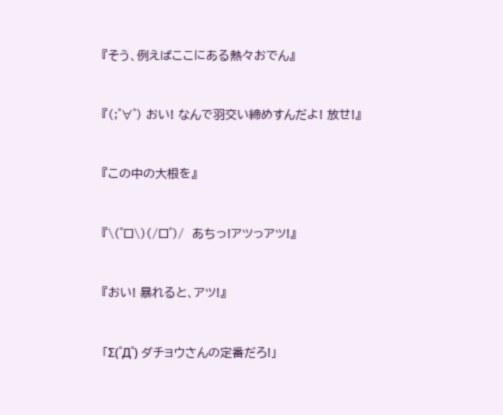『そう、例えばここにある熱々おでん』


『(;゜∀゜) おい! なんで羽交い締めすんだよ! 放せ!』


『この中の大根を』


『\(゜ロ\)(/ロ゜)/  あちっ!アツっアツ!』


『おい! 暴れると、アツ!』


「Σ(゜Д゜) ダチョウさんの定番だろ!」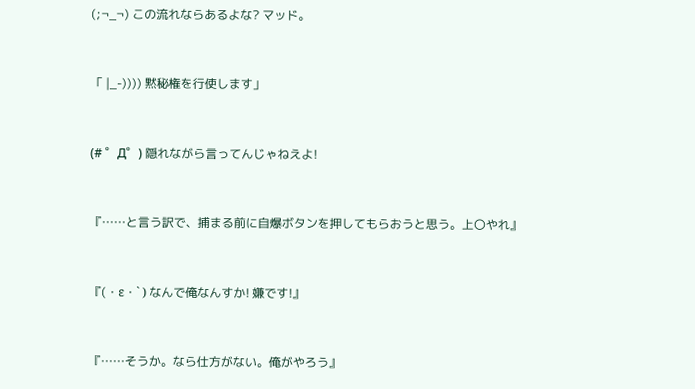(;¬_¬) この流れならあるよな? マッド。


「 |_-)))) 黙秘権を行使します」


(# ゜Д゜) 隠れながら言ってんじゃねえよ!


『……と言う訳で、捕まる前に自爆ボタンを押してもらおうと思う。上〇やれ』


『(・ε・` ) なんで俺なんすか! 嫌です!』


『……そうか。なら仕方がない。俺がやろう』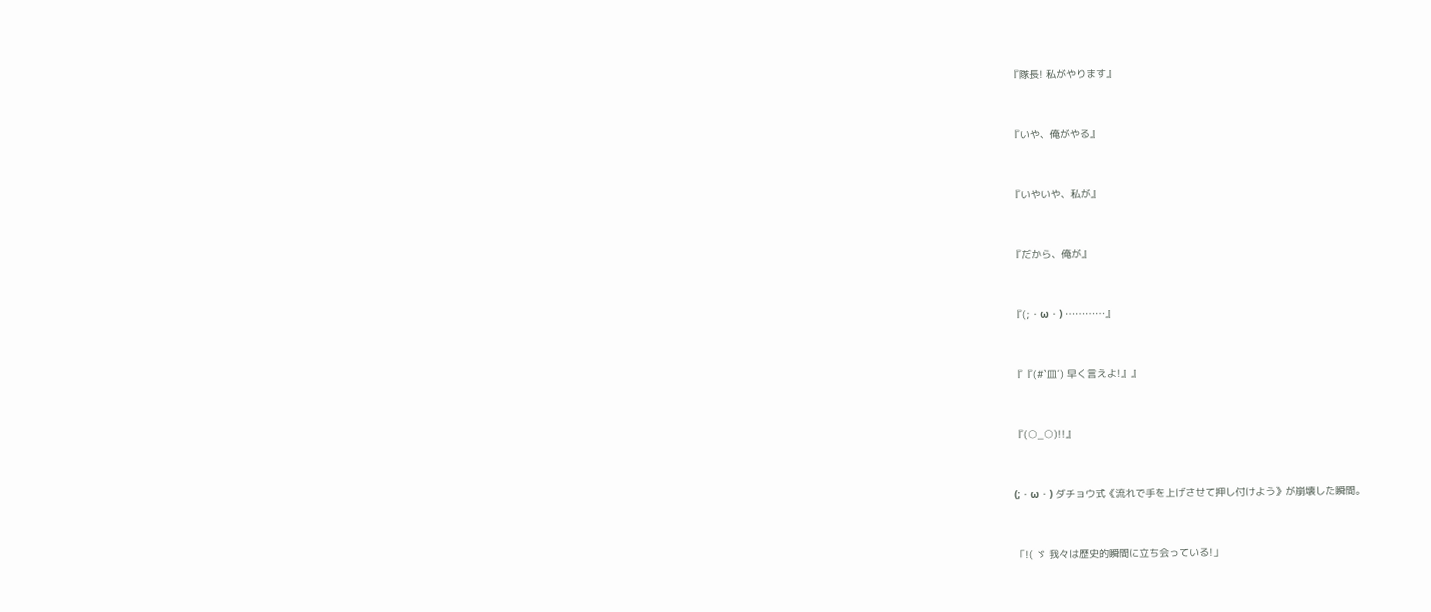『隊長! 私がやります』


『いや、俺がやる』


『いやいや、私が』


『だから、俺が』


『(;・ω・) …………』


『『(#`皿´) 早く言えよ!』』


『(○_○)!!』


(;・ω・) ダチョウ式《流れで手を上げさせて押し付けよう》が崩壊した瞬間。


「!( ゞ 我々は歴史的瞬間に立ち会っている!」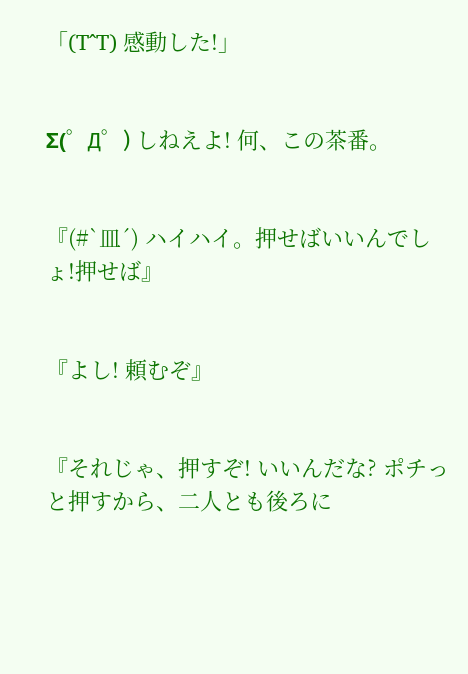「(T^T) 感動した!」


Σ(゜Д゜) しねえよ! 何、この茶番。


『(#`皿´) ハイハイ。押せばいいんでしょ!押せば』


『よし! 頼むぞ』


『それじゃ、押すぞ! いいんだな? ポチっと押すから、二人とも後ろに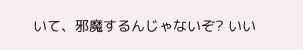いて、邪魔するんじゃないぞ? いい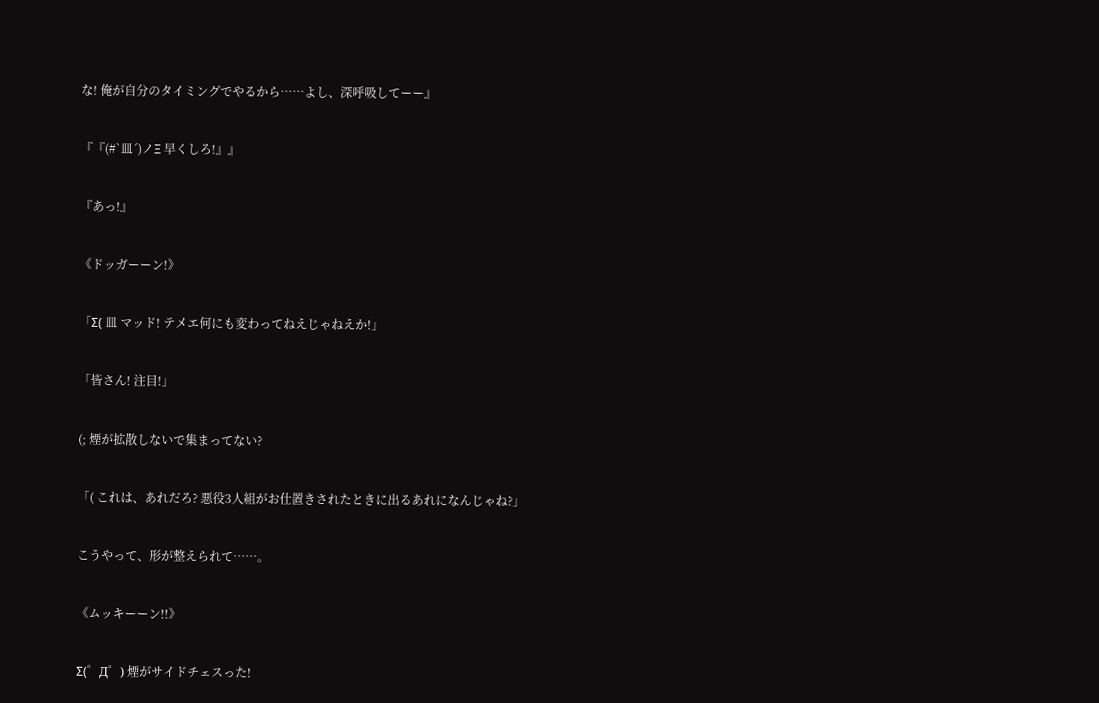な! 俺が自分のタイミングでやるから……よし、深呼吸してーー』


『『(#`皿´)ノΞ 早くしろ!』』


『あっ!』


《ドッガーーン!》


「Σ( 皿 マッド! テメエ何にも変わってねえじゃねえか!」


「皆さん! 注目!」


(; 煙が拡散しないで集まってない?


「( これは、あれだろ? 悪役3人組がお仕置きされたときに出るあれになんじゃね?」


こうやって、形が整えられて……。


《ムッキーーン!!》


Σ(゜Д゜) 煙がサイドチェスった!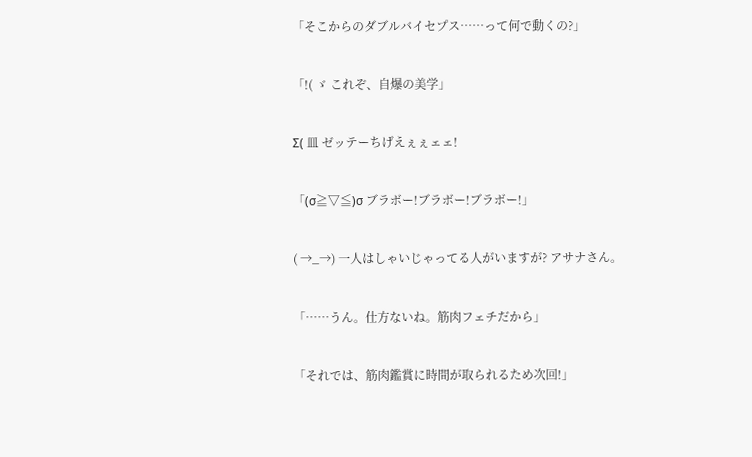「そこからのダブルバイセプス……って何で動くの?」


「!( ゞ これぞ、自爆の美学」


Σ( 皿 ゼッテーちげえぇぇェェ!


「(σ≧▽≦)σ ブラボー!ブラボー!ブラボー!」


( →_→) 一人はしゃいじゃってる人がいますが? アサナさん。


「……うん。仕方ないね。筋肉フェチだから」


「それでは、筋肉鑑賞に時間が取られるため次回!」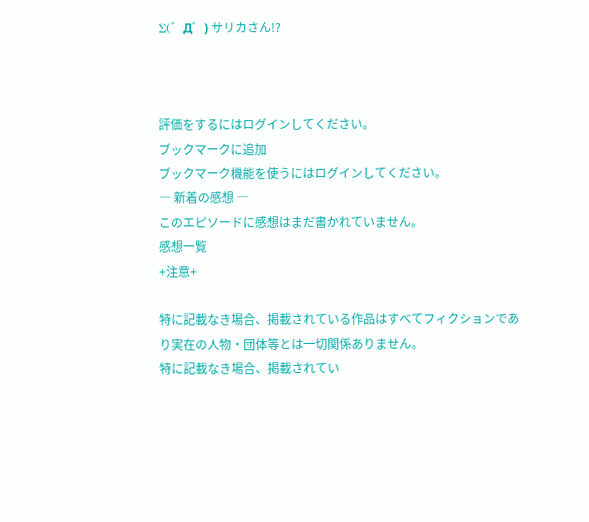Σ(゜Д゜) サリカさん!?



評価をするにはログインしてください。
ブックマークに追加
ブックマーク機能を使うにはログインしてください。
― 新着の感想 ―
このエピソードに感想はまだ書かれていません。
感想一覧
+注意+

特に記載なき場合、掲載されている作品はすべてフィクションであり実在の人物・団体等とは一切関係ありません。
特に記載なき場合、掲載されてい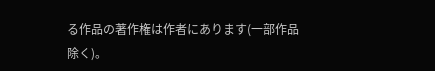る作品の著作権は作者にあります(一部作品除く)。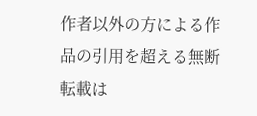作者以外の方による作品の引用を超える無断転載は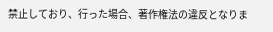禁止しており、行った場合、著作権法の違反となりま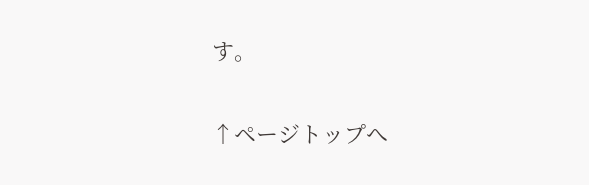す。

↑ページトップへ